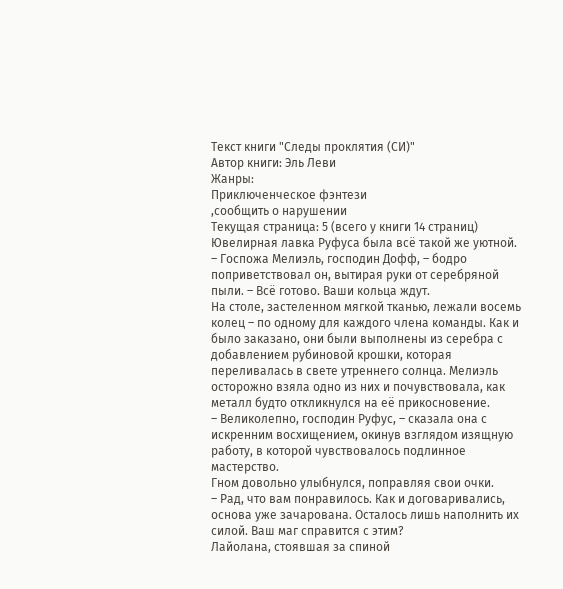Текст книги "Следы проклятия (СИ)"
Автор книги: Эль Леви
Жанры:
Приключенческое фэнтези
,сообщить о нарушении
Текущая страница: 5 (всего у книги 14 страниц)
Ювелирная лавка Руфуса была всё такой же уютной.
– Госпожа Мелиэль, господин Дофф, – бодро поприветствовал он, вытирая руки от серебряной пыли. – Всё готово. Ваши кольца ждут.
На столе, застеленном мягкой тканью, лежали восемь колец – по одному для каждого члена команды. Как и было заказано, они были выполнены из серебра с добавлением рубиновой крошки, которая переливалась в свете утреннего солнца. Мелиэль осторожно взяла одно из них и почувствовала, как металл будто откликнулся на её прикосновение.
– Великолепно, господин Руфус, – сказала она с искренним восхищением, окинув взглядом изящную работу, в которой чувствовалось подлинное мастерство.
Гном довольно улыбнулся, поправляя свои очки.
– Рад, что вам понравилось. Как и договаривались, основа уже зачарована. Осталось лишь наполнить их силой. Ваш маг справится с этим?
Лайолана, стоявшая за спиной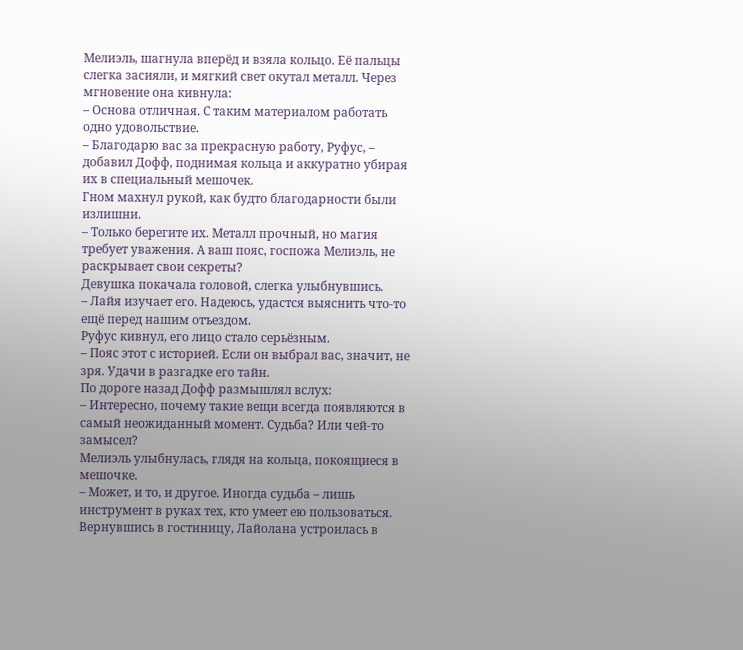Мелиэль, шагнула вперёд и взяла кольцо. Её пальцы слегка засияли, и мягкий свет окутал металл. Через мгновение она кивнула:
– Основа отличная. С таким материалом работать одно удовольствие.
– Благодарю вас за прекрасную работу, Руфус, – добавил Дофф, поднимая кольца и аккуратно убирая их в специальный мешочек.
Гном махнул рукой, как будто благодарности были излишни.
– Только берегите их. Металл прочный, но магия требует уважения. А ваш пояс, госпожа Мелиэль, не раскрывает свои секреты?
Девушка покачала головой, слегка улыбнувшись.
– Лайя изучает его. Надеюсь, удастся выяснить что-то ещё перед нашим отъездом.
Руфус кивнул, его лицо стало серьёзным.
– Пояс этот с историей. Если он выбрал вас, значит, не зря. Удачи в разгадке его тайн.
По дороге назад Дофф размышлял вслух:
– Интересно, почему такие вещи всегда появляются в самый неожиданный момент. Судьба? Или чей-то замысел?
Мелиэль улыбнулась, глядя на кольца, покоящиеся в мешочке.
– Может, и то, и другое. Иногда судьба – лишь инструмент в руках тех, кто умеет ею пользоваться.
Вернувшись в гостиницу, Лайолана устроилась в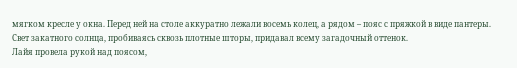мягком кресле у окна. Перед ней на столе аккуратно лежали восемь колец, а рядом – пояс с пряжкой в виде пантеры. Свет закатного солнца, пробиваясь сквозь плотные шторы, придавал всему загадочный оттенок.
Лайя провела рукой над поясом,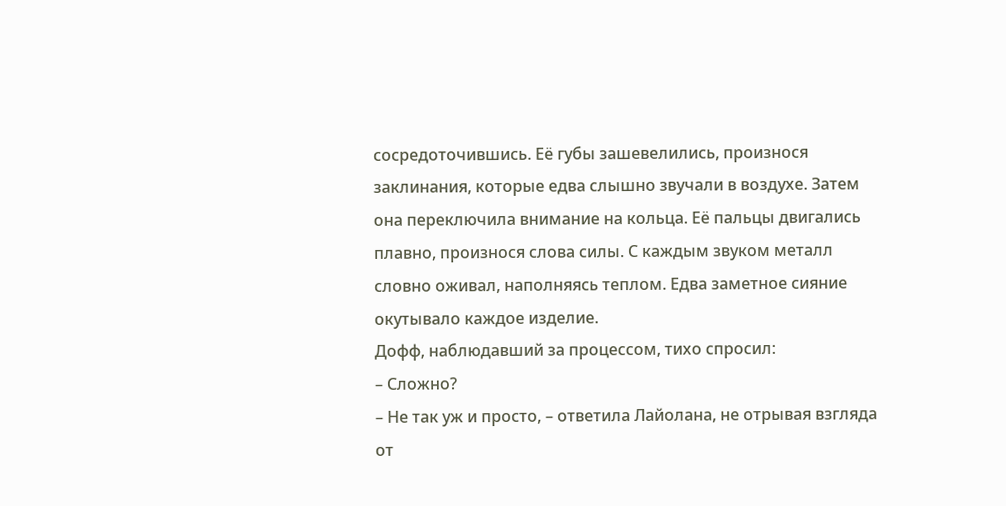сосредоточившись. Её губы зашевелились, произнося заклинания, которые едва слышно звучали в воздухе. Затем она переключила внимание на кольца. Её пальцы двигались плавно, произнося слова силы. С каждым звуком металл словно оживал, наполняясь теплом. Едва заметное сияние окутывало каждое изделие.
Дофф, наблюдавший за процессом, тихо спросил:
– Сложно?
– Не так уж и просто, – ответила Лайолана, не отрывая взгляда от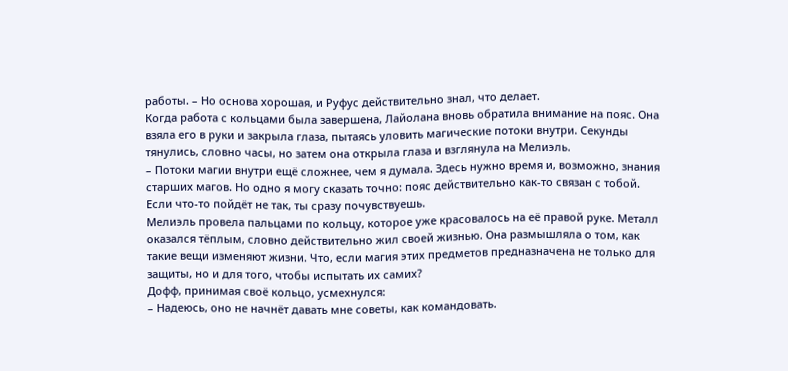работы. – Но основа хорошая, и Руфус действительно знал, что делает.
Когда работа с кольцами была завершена, Лайолана вновь обратила внимание на пояс. Она взяла его в руки и закрыла глаза, пытаясь уловить магические потоки внутри. Секунды тянулись, словно часы, но затем она открыла глаза и взглянула на Мелиэль.
– Потоки магии внутри ещё сложнее, чем я думала. Здесь нужно время и, возможно, знания старших магов. Но одно я могу сказать точно: пояс действительно как-то связан с тобой. Если что-то пойдёт не так, ты сразу почувствуешь.
Мелиэль провела пальцами по кольцу, которое уже красовалось на её правой руке. Металл оказался тёплым, словно действительно жил своей жизнью. Она размышляла о том, как такие вещи изменяют жизни. Что, если магия этих предметов предназначена не только для защиты, но и для того, чтобы испытать их самих?
Дофф, принимая своё кольцо, усмехнулся:
– Надеюсь, оно не начнёт давать мне советы, как командовать.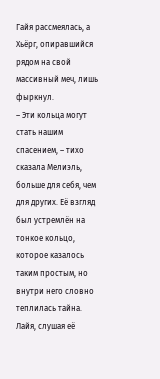Гайя рассмеялась, а Хьёрг, опиравшийся рядом на свой массивный меч, лишь фыркнул.
– Эти кольца могут стать нашим спасением, – тихо сказала Мелиэль, больше для себя, чем для других. Её взгляд был устремлён на тонкое кольцо, которое казалось таким простым, но внутри него словно теплилась тайна.
Лайя, слушая её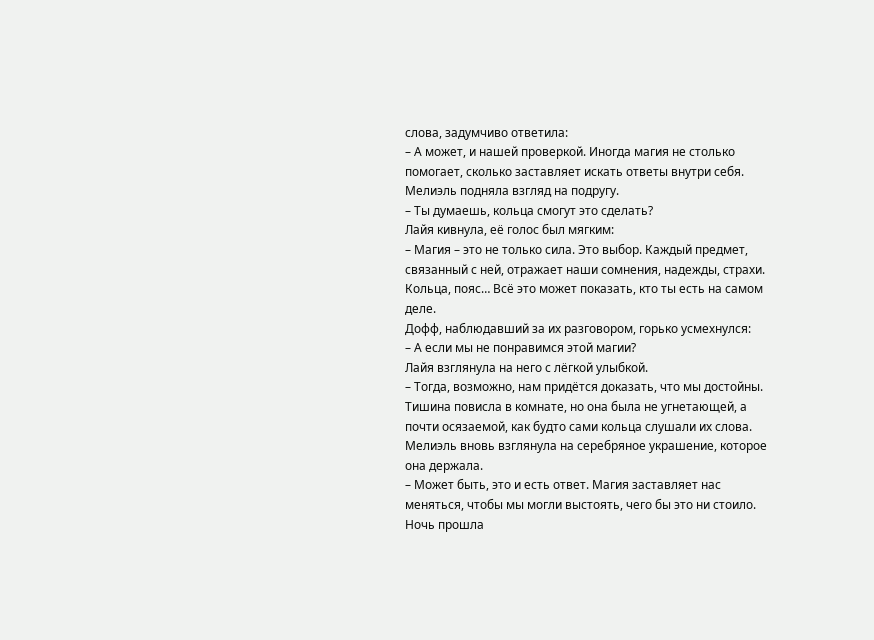слова, задумчиво ответила:
– А может, и нашей проверкой. Иногда магия не столько помогает, сколько заставляет искать ответы внутри себя.
Мелиэль подняла взгляд на подругу.
– Ты думаешь, кольца смогут это сделать?
Лайя кивнула, её голос был мягким:
– Магия – это не только сила. Это выбор. Каждый предмет, связанный с ней, отражает наши сомнения, надежды, страхи. Кольца, пояс… Всё это может показать, кто ты есть на самом деле.
Дофф, наблюдавший за их разговором, горько усмехнулся:
– А если мы не понравимся этой магии?
Лайя взглянула на него с лёгкой улыбкой.
– Тогда, возможно, нам придётся доказать, что мы достойны.
Тишина повисла в комнате, но она была не угнетающей, а почти осязаемой, как будто сами кольца слушали их слова. Мелиэль вновь взглянула на серебряное украшение, которое она держала.
– Может быть, это и есть ответ. Магия заставляет нас меняться, чтобы мы могли выстоять, чего бы это ни стоило.
Ночь прошла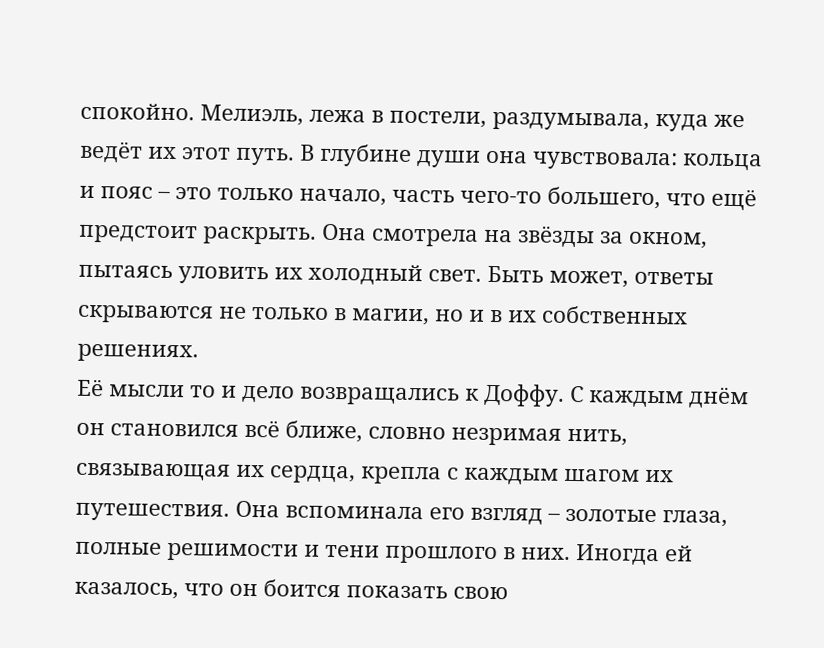спокойно. Мелиэль, лежа в постели, раздумывала, куда же ведёт их этот путь. В глубине души она чувствовала: кольца и пояс – это только начало, часть чего-то большего, что ещё предстоит раскрыть. Она смотрела на звёзды за окном, пытаясь уловить их холодный свет. Быть может, ответы скрываются не только в магии, но и в их собственных решениях.
Её мысли то и дело возвращались к Доффу. С каждым днём он становился всё ближе, словно незримая нить, связывающая их сердца, крепла с каждым шагом их путешествия. Она вспоминала его взгляд – золотые глаза, полные решимости и тени прошлого в них. Иногда ей казалось, что он боится показать свою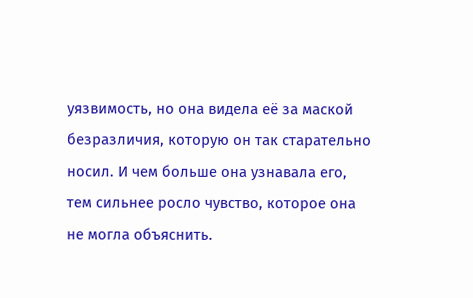уязвимость, но она видела её за маской безразличия, которую он так старательно носил. И чем больше она узнавала его, тем сильнее росло чувство, которое она не могла объяснить.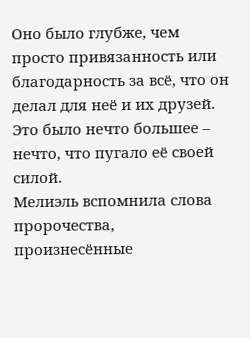Оно было глубже, чем просто привязанность или благодарность за всё, что он делал для неё и их друзей. Это было нечто большее – нечто, что пугало её своей силой.
Мелиэль вспомнила слова пророчества, произнесённые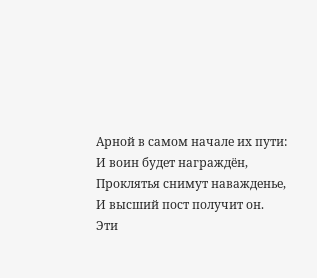Арной в самом начале их пути:
И воин будет награждён,
Проклятья снимут наважденье,
И высший пост получит он.
Эти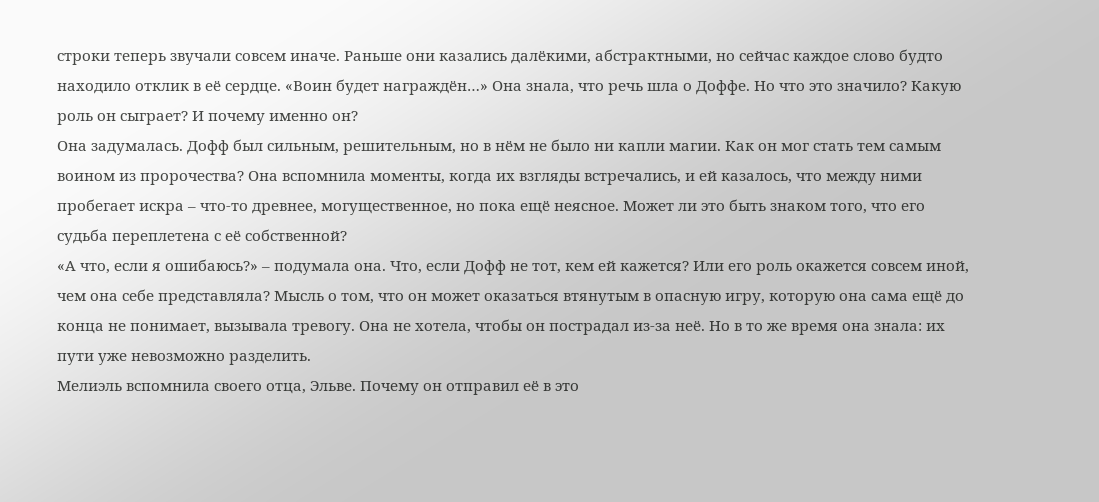строки теперь звучали совсем иначе. Раньше они казались далёкими, абстрактными, но сейчас каждое слово будто находило отклик в её сердце. «Воин будет награждён…» Она знала, что речь шла о Доффе. Но что это значило? Какую роль он сыграет? И почему именно он?
Она задумалась. Дофф был сильным, решительным, но в нём не было ни капли магии. Как он мог стать тем самым воином из пророчества? Она вспомнила моменты, когда их взгляды встречались, и ей казалось, что между ними пробегает искра – что-то древнее, могущественное, но пока ещё неясное. Может ли это быть знаком того, что его судьба переплетена с её собственной?
«А что, если я ошибаюсь?» – подумала она. Что, если Дофф не тот, кем ей кажется? Или его роль окажется совсем иной, чем она себе представляла? Мысль о том, что он может оказаться втянутым в опасную игру, которую она сама ещё до конца не понимает, вызывала тревогу. Она не хотела, чтобы он пострадал из-за неё. Но в то же время она знала: их пути уже невозможно разделить.
Мелиэль вспомнила своего отца, Эльве. Почему он отправил её в это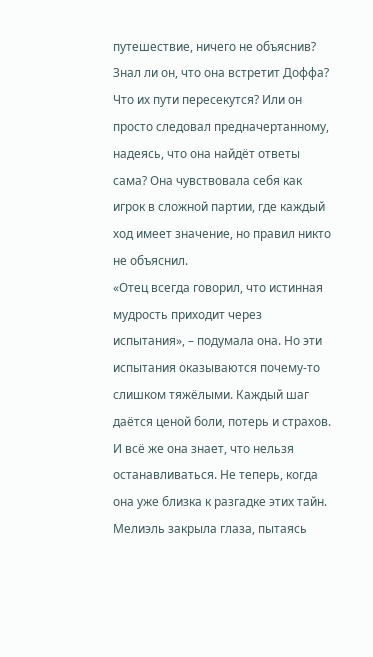путешествие, ничего не объяснив? Знал ли он, что она встретит Доффа? Что их пути пересекутся? Или он просто следовал предначертанному, надеясь, что она найдёт ответы сама? Она чувствовала себя как игрок в сложной партии, где каждый ход имеет значение, но правил никто не объяснил.
«Отец всегда говорил, что истинная мудрость приходит через испытания», – подумала она. Но эти испытания оказываются почему-то слишком тяжёлыми. Каждый шаг даётся ценой боли, потерь и страхов. И всё же она знает, что нельзя останавливаться. Не теперь, когда она уже близка к разгадке этих тайн.
Мелиэль закрыла глаза, пытаясь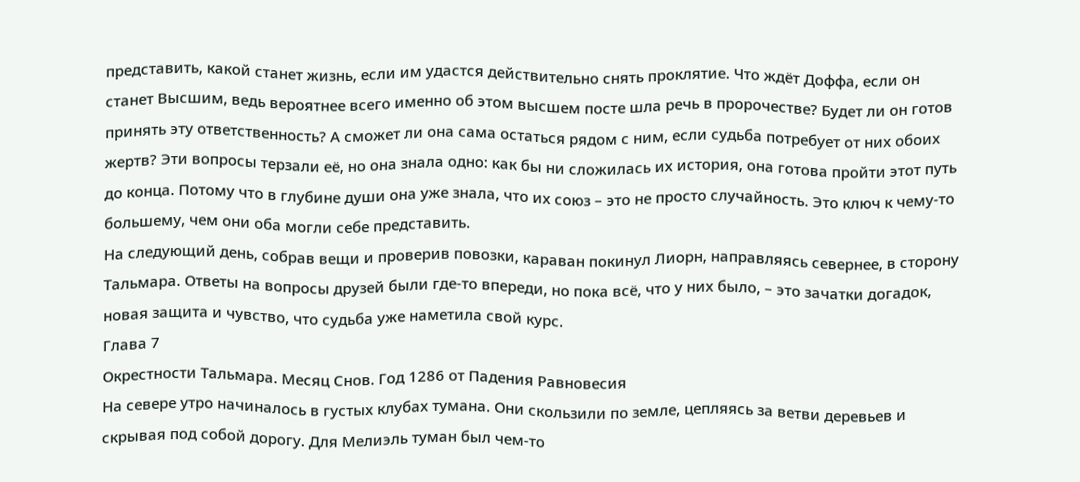представить, какой станет жизнь, если им удастся действительно снять проклятие. Что ждёт Доффа, если он станет Высшим, ведь вероятнее всего именно об этом высшем посте шла речь в пророчестве? Будет ли он готов принять эту ответственность? А сможет ли она сама остаться рядом с ним, если судьба потребует от них обоих жертв? Эти вопросы терзали её, но она знала одно: как бы ни сложилась их история, она готова пройти этот путь до конца. Потому что в глубине души она уже знала, что их союз – это не просто случайность. Это ключ к чему-то большему, чем они оба могли себе представить.
На следующий день, собрав вещи и проверив повозки, караван покинул Лиорн, направляясь севернее, в сторону Тальмара. Ответы на вопросы друзей были где-то впереди, но пока всё, что у них было, – это зачатки догадок, новая защита и чувство, что судьба уже наметила свой курс.
Глава 7
Окрестности Тальмара. Месяц Снов. Год 1286 от Падения Равновесия
На севере утро начиналось в густых клубах тумана. Они скользили по земле, цепляясь за ветви деревьев и скрывая под собой дорогу. Для Мелиэль туман был чем-то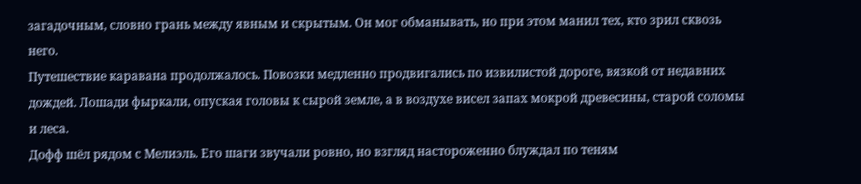загадочным, словно грань между явным и скрытым. Он мог обманывать, но при этом манил тех, кто зрил сквозь него.
Путешествие каравана продолжалось. Повозки медленно продвигались по извилистой дороге, вязкой от недавних дождей. Лошади фыркали, опуская головы к сырой земле, а в воздухе висел запах мокрой древесины, старой соломы и леса.
Дофф шёл рядом с Мелиэль. Его шаги звучали ровно, но взгляд настороженно блуждал по теням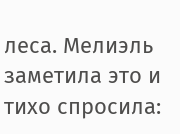леса. Мелиэль заметила это и тихо спросила: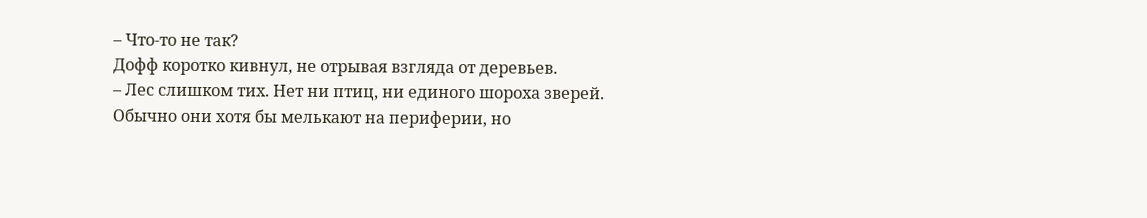– Что-то не так?
Дофф коротко кивнул, не отрывая взгляда от деревьев.
– Лес слишком тих. Нет ни птиц, ни единого шороха зверей. Обычно они хотя бы мелькают на периферии, но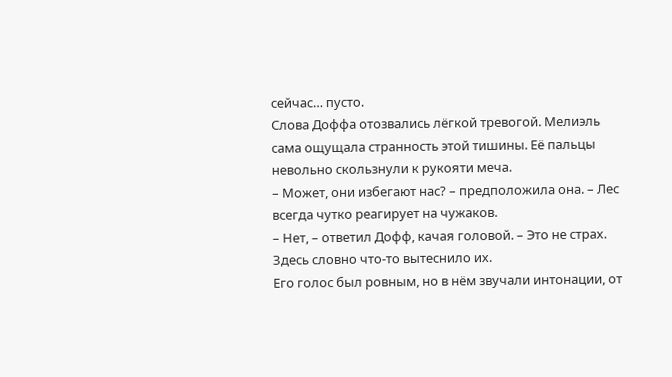сейчас… пусто.
Слова Доффа отозвались лёгкой тревогой. Мелиэль сама ощущала странность этой тишины. Её пальцы невольно скользнули к рукояти меча.
– Может, они избегают нас? – предположила она. – Лес всегда чутко реагирует на чужаков.
– Нет, – ответил Дофф, качая головой. – Это не страх. Здесь словно что-то вытеснило их.
Его голос был ровным, но в нём звучали интонации, от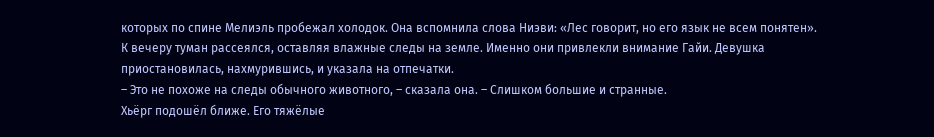которых по спине Мелиэль пробежал холодок. Она вспомнила слова Ниэви: «Лес говорит, но его язык не всем понятен».
К вечеру туман рассеялся, оставляя влажные следы на земле. Именно они привлекли внимание Гайи. Девушка приостановилась, нахмурившись, и указала на отпечатки.
– Это не похоже на следы обычного животного, – сказала она. – Слишком большие и странные.
Хьёрг подошёл ближе. Его тяжёлые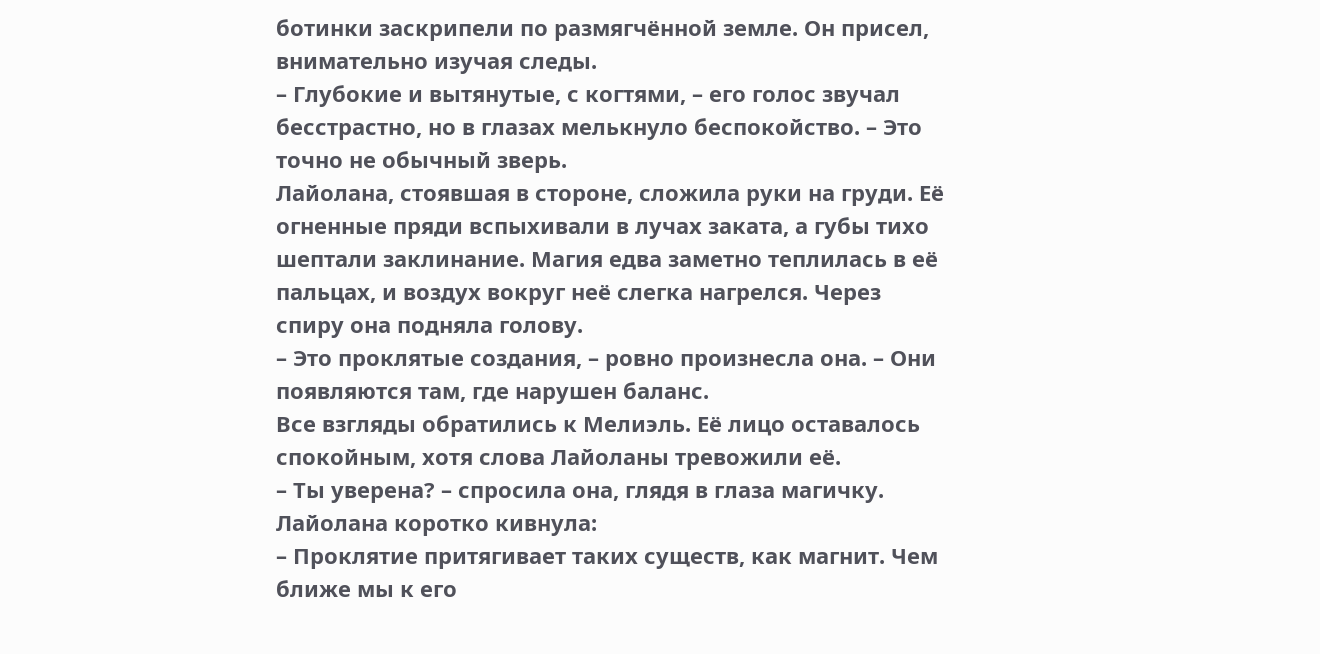ботинки заскрипели по размягчённой земле. Он присел, внимательно изучая следы.
– Глубокие и вытянутые, с когтями, – его голос звучал бесстрастно, но в глазах мелькнуло беспокойство. – Это точно не обычный зверь.
Лайолана, стоявшая в стороне, сложила руки на груди. Её огненные пряди вспыхивали в лучах заката, а губы тихо шептали заклинание. Магия едва заметно теплилась в её пальцах, и воздух вокруг неё слегка нагрелся. Через спиру она подняла голову.
– Это проклятые создания, – ровно произнесла она. – Они появляются там, где нарушен баланс.
Все взгляды обратились к Мелиэль. Её лицо оставалось спокойным, хотя слова Лайоланы тревожили её.
– Ты уверена? – спросила она, глядя в глаза магичку.
Лайолана коротко кивнула:
– Проклятие притягивает таких существ, как магнит. Чем ближе мы к его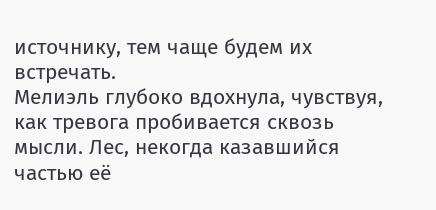источнику, тем чаще будем их встречать.
Мелиэль глубоко вдохнула, чувствуя, как тревога пробивается сквозь мысли. Лес, некогда казавшийся частью её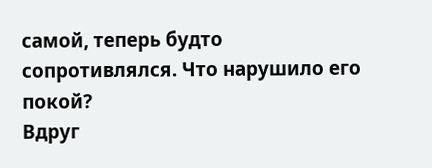самой, теперь будто сопротивлялся. Что нарушило его покой?
Вдруг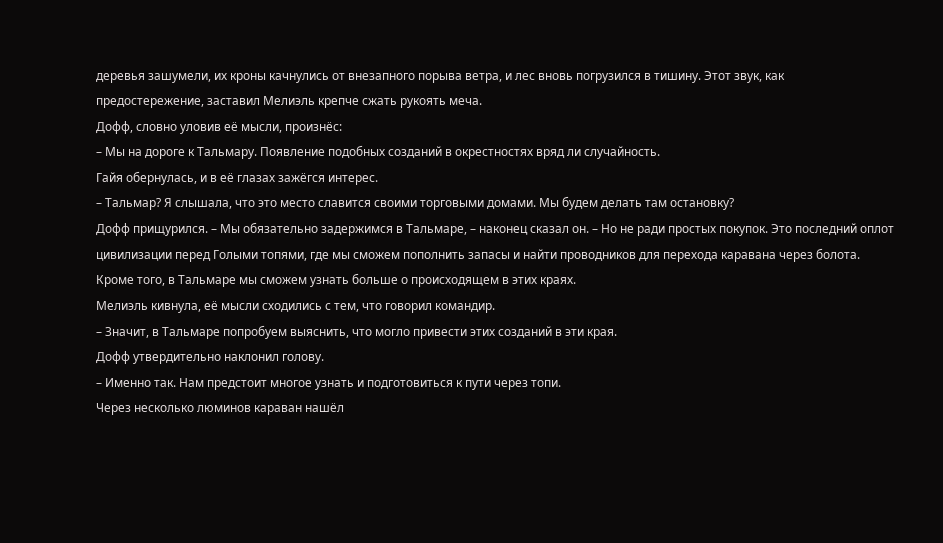деревья зашумели, их кроны качнулись от внезапного порыва ветра, и лес вновь погрузился в тишину. Этот звук, как предостережение, заставил Мелиэль крепче сжать рукоять меча.
Дофф, словно уловив её мысли, произнёс:
– Мы на дороге к Тальмару. Появление подобных созданий в окрестностях вряд ли случайность.
Гайя обернулась, и в её глазах зажёгся интерес.
– Тальмар? Я слышала, что это место славится своими торговыми домами. Мы будем делать там остановку?
Дофф прищурился. – Мы обязательно задержимся в Тальмаре, – наконец сказал он. – Но не ради простых покупок. Это последний оплот цивилизации перед Голыми топями, где мы сможем пополнить запасы и найти проводников для перехода каравана через болота. Кроме того, в Тальмаре мы сможем узнать больше о происходящем в этих краях.
Мелиэль кивнула, её мысли сходились с тем, что говорил командир.
– Значит, в Тальмаре попробуем выяснить, что могло привести этих созданий в эти края.
Дофф утвердительно наклонил голову.
– Именно так. Нам предстоит многое узнать и подготовиться к пути через топи.
Через несколько люминов караван нашёл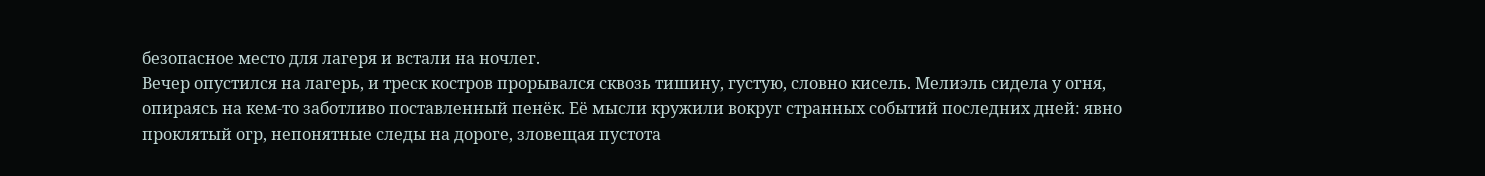безопасное место для лагеря и встали на ночлег.
Вечер опустился на лагерь, и треск костров прорывался сквозь тишину, густую, словно кисель. Мелиэль сидела у огня, опираясь на кем-то заботливо поставленный пенёк. Её мысли кружили вокруг странных событий последних дней: явно проклятый огр, непонятные следы на дороге, зловещая пустота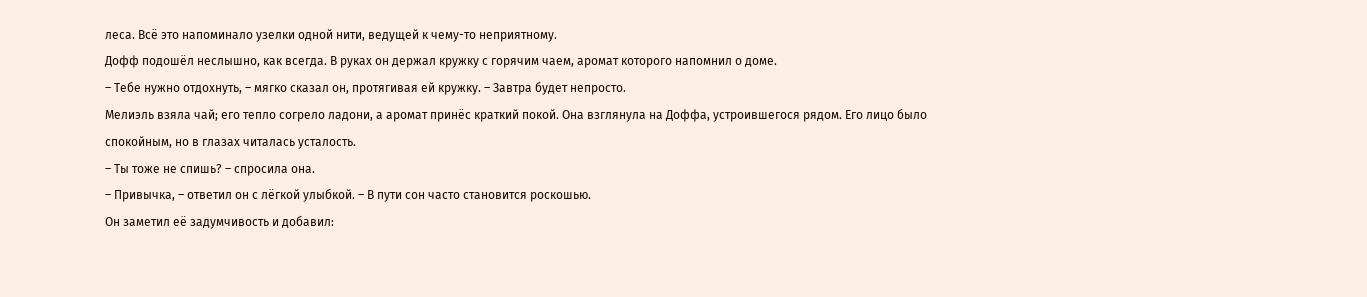леса. Всё это напоминало узелки одной нити, ведущей к чему-то неприятному.
Дофф подошёл неслышно, как всегда. В руках он держал кружку с горячим чаем, аромат которого напомнил о доме.
– Тебе нужно отдохнуть, – мягко сказал он, протягивая ей кружку. – Завтра будет непросто.
Мелиэль взяла чай; его тепло согрело ладони, а аромат принёс краткий покой. Она взглянула на Доффа, устроившегося рядом. Его лицо было спокойным, но в глазах читалась усталость.
– Ты тоже не спишь? – спросила она.
– Привычка, – ответил он с лёгкой улыбкой. – В пути сон часто становится роскошью.
Он заметил её задумчивость и добавил: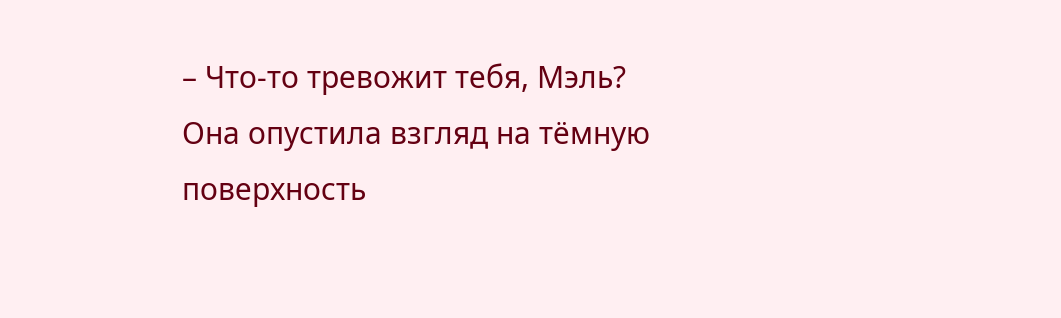– Что-то тревожит тебя, Мэль?
Она опустила взгляд на тёмную поверхность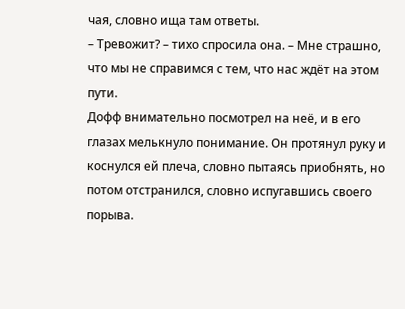чая, словно ища там ответы.
– Тревожит? – тихо спросила она. – Мне страшно, что мы не справимся с тем, что нас ждёт на этом пути.
Дофф внимательно посмотрел на неё, и в его глазах мелькнуло понимание. Он протянул руку и коснулся ей плеча, словно пытаясь приобнять, но потом отстранился, словно испугавшись своего порыва.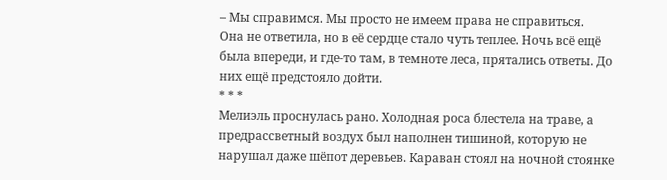– Мы справимся. Мы просто не имеем права не справиться.
Она не ответила, но в её сердце стало чуть теплее. Ночь всё ещё была впереди, и где-то там, в темноте леса, прятались ответы. До них ещё предстояло дойти.
* * *
Мелиэль проснулась рано. Холодная роса блестела на траве, а предрассветный воздух был наполнен тишиной, которую не нарушал даже шёпот деревьев. Караван стоял на ночной стоянке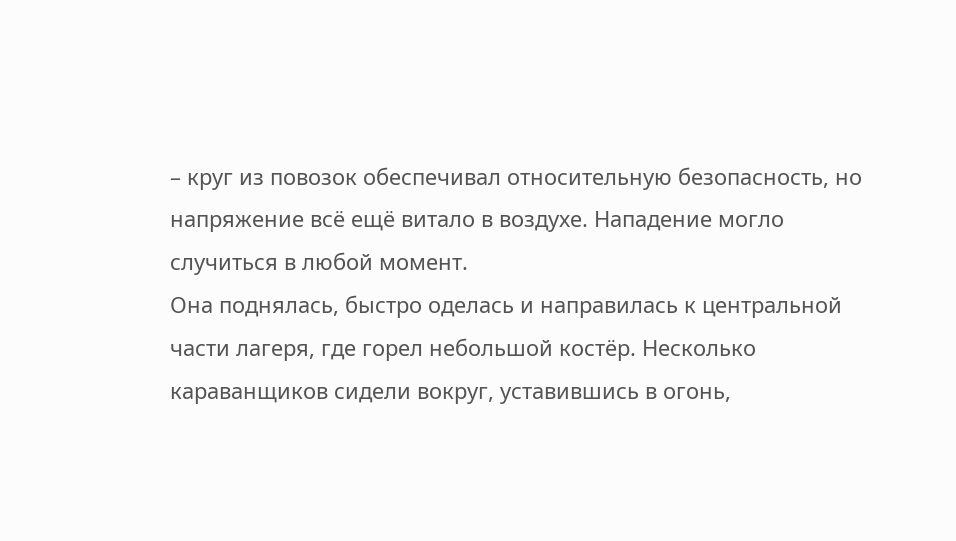– круг из повозок обеспечивал относительную безопасность, но напряжение всё ещё витало в воздухе. Нападение могло случиться в любой момент.
Она поднялась, быстро оделась и направилась к центральной части лагеря, где горел небольшой костёр. Несколько караванщиков сидели вокруг, уставившись в огонь,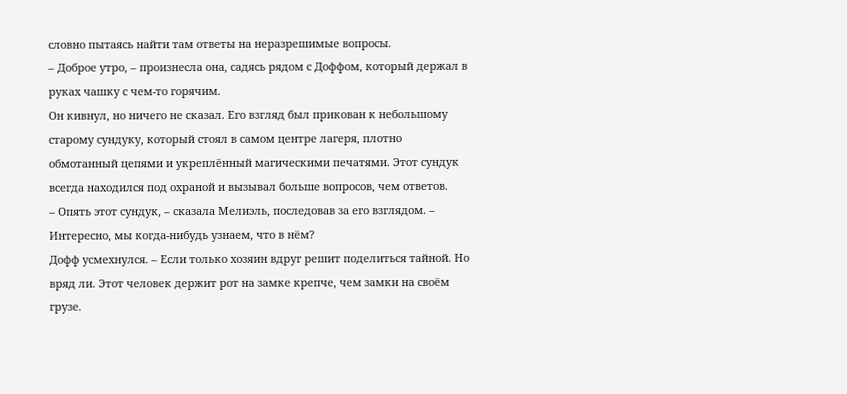словно пытаясь найти там ответы на неразрешимые вопросы.
– Доброе утро, – произнесла она, садясь рядом с Доффом, который держал в руках чашку с чем-то горячим.
Он кивнул, но ничего не сказал. Его взгляд был прикован к небольшому старому сундуку, который стоял в самом центре лагеря, плотно обмотанный цепями и укреплённый магическими печатями. Этот сундук всегда находился под охраной и вызывал больше вопросов, чем ответов.
– Опять этот сундук, – сказала Мелиэль, последовав за его взглядом. – Интересно, мы когда-нибудь узнаем, что в нём?
Дофф усмехнулся. – Если только хозяин вдруг решит поделиться тайной. Но вряд ли. Этот человек держит рот на замке крепче, чем замки на своём грузе.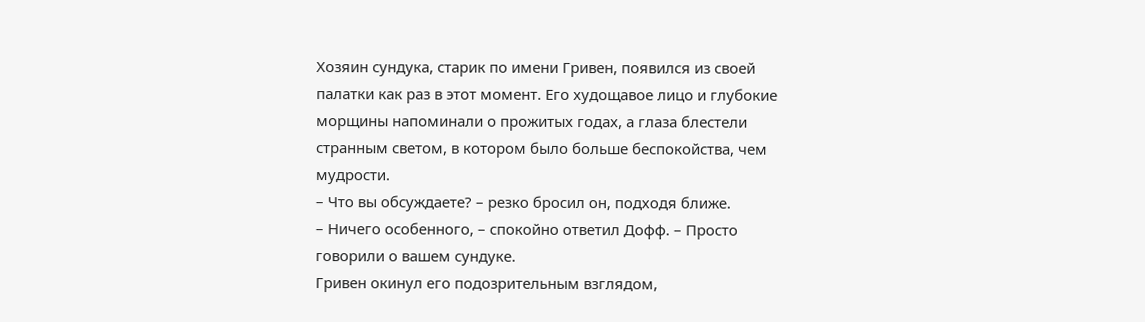Хозяин сундука, старик по имени Гривен, появился из своей палатки как раз в этот момент. Его худощавое лицо и глубокие морщины напоминали о прожитых годах, а глаза блестели странным светом, в котором было больше беспокойства, чем мудрости.
– Что вы обсуждаете? – резко бросил он, подходя ближе.
– Ничего особенного, – спокойно ответил Дофф. – Просто говорили о вашем сундуке.
Гривен окинул его подозрительным взглядом,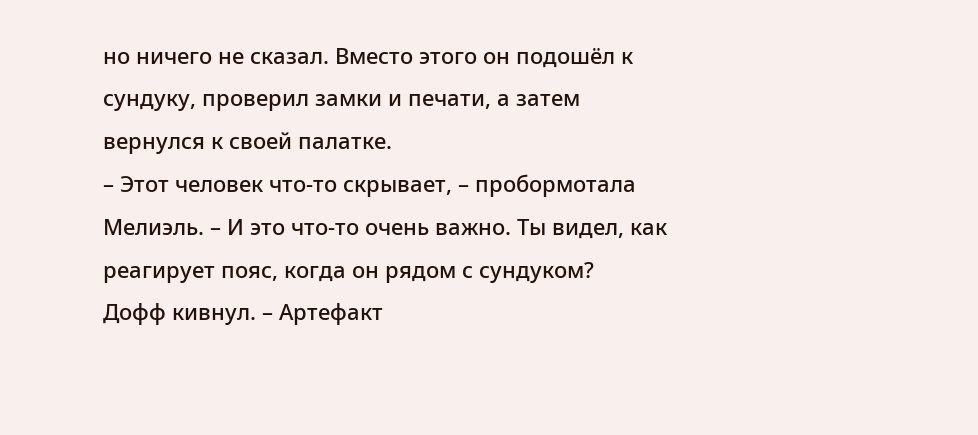но ничего не сказал. Вместо этого он подошёл к сундуку, проверил замки и печати, а затем вернулся к своей палатке.
– Этот человек что-то скрывает, – пробормотала Мелиэль. – И это что-то очень важно. Ты видел, как реагирует пояс, когда он рядом с сундуком?
Дофф кивнул. – Артефакт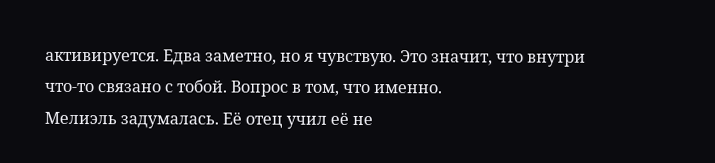активируется. Едва заметно, но я чувствую. Это значит, что внутри что-то связано с тобой. Вопрос в том, что именно.
Мелиэль задумалась. Её отец учил её не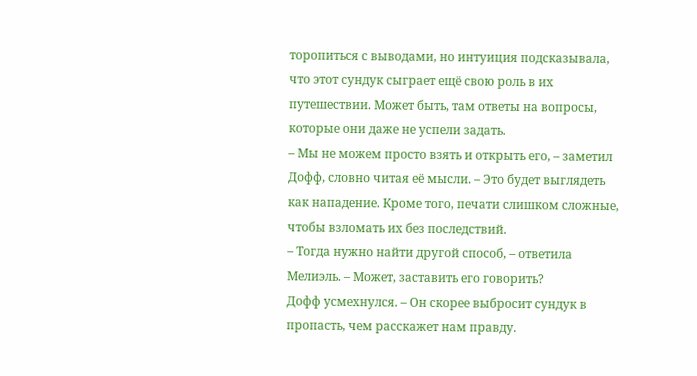торопиться с выводами, но интуиция подсказывала, что этот сундук сыграет ещё свою роль в их путешествии. Может быть, там ответы на вопросы, которые они даже не успели задать.
– Мы не можем просто взять и открыть его, – заметил Дофф, словно читая её мысли. – Это будет выглядеть как нападение. Кроме того, печати слишком сложные, чтобы взломать их без последствий.
– Тогда нужно найти другой способ, – ответила Мелиэль. – Может, заставить его говорить?
Дофф усмехнулся. – Он скорее выбросит сундук в пропасть, чем расскажет нам правду.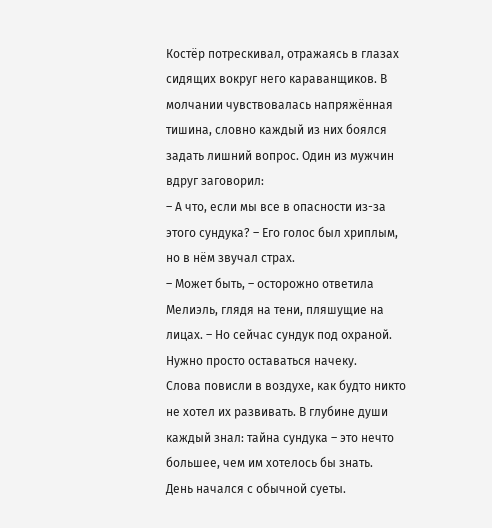Костёр потрескивал, отражаясь в глазах сидящих вокруг него караванщиков. В молчании чувствовалась напряжённая тишина, словно каждый из них боялся задать лишний вопрос. Один из мужчин вдруг заговорил:
– А что, если мы все в опасности из-за этого сундука? – Его голос был хриплым, но в нём звучал страх.
– Может быть, – осторожно ответила Мелиэль, глядя на тени, пляшущие на лицах. – Но сейчас сундук под охраной. Нужно просто оставаться начеку.
Слова повисли в воздухе, как будто никто не хотел их развивать. В глубине души каждый знал: тайна сундука – это нечто большее, чем им хотелось бы знать.
День начался с обычной суеты.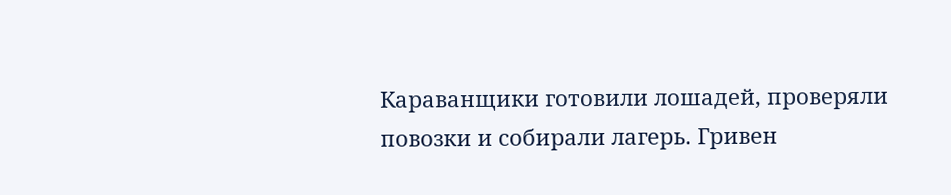Караванщики готовили лошадей, проверяли повозки и собирали лагерь. Гривен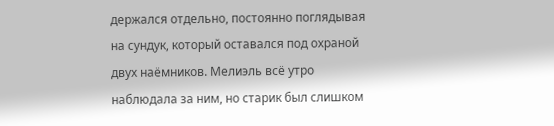держался отдельно, постоянно поглядывая на сундук, который оставался под охраной двух наёмников. Мелиэль всё утро наблюдала за ним, но старик был слишком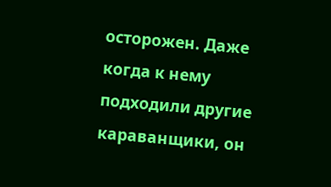осторожен. Даже когда к нему подходили другие караванщики, он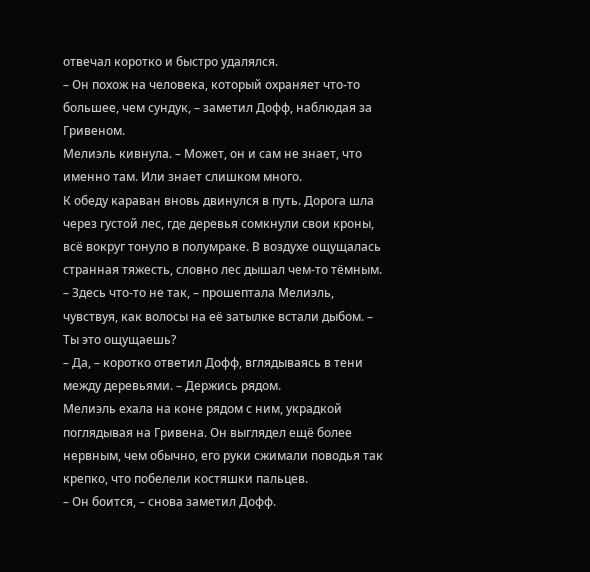отвечал коротко и быстро удалялся.
– Он похож на человека, который охраняет что-то большее, чем сундук, – заметил Дофф, наблюдая за Гривеном.
Мелиэль кивнула. – Может, он и сам не знает, что именно там. Или знает слишком много.
К обеду караван вновь двинулся в путь. Дорога шла через густой лес, где деревья сомкнули свои кроны, всё вокруг тонуло в полумраке. В воздухе ощущалась странная тяжесть, словно лес дышал чем-то тёмным.
– Здесь что-то не так, – прошептала Мелиэль, чувствуя, как волосы на её затылке встали дыбом. – Ты это ощущаешь?
– Да, – коротко ответил Дофф, вглядываясь в тени между деревьями. – Держись рядом.
Мелиэль ехала на коне рядом с ним, украдкой поглядывая на Гривена. Он выглядел ещё более нервным, чем обычно, его руки сжимали поводья так крепко, что побелели костяшки пальцев.
– Он боится, – снова заметил Дофф.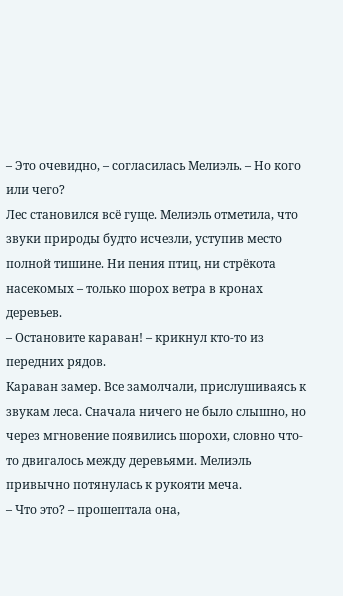– Это очевидно, – согласилась Мелиэль. – Но кого или чего?
Лес становился всё гуще. Мелиэль отметила, что звуки природы будто исчезли, уступив место полной тишине. Ни пения птиц, ни стрёкота насекомых – только шорох ветра в кронах деревьев.
– Остановите караван! – крикнул кто-то из передних рядов.
Караван замер. Все замолчали, прислушиваясь к звукам леса. Сначала ничего не было слышно, но через мгновение появились шорохи, словно что-то двигалось между деревьями. Мелиэль привычно потянулась к рукояти меча.
– Что это? – прошептала она,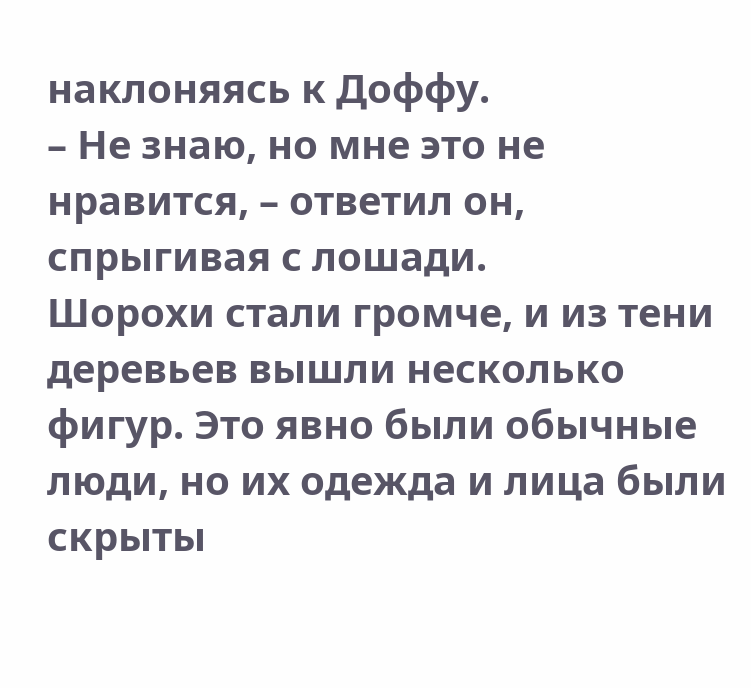наклоняясь к Доффу.
– Не знаю, но мне это не нравится, – ответил он, спрыгивая с лошади.
Шорохи стали громче, и из тени деревьев вышли несколько фигур. Это явно были обычные люди, но их одежда и лица были скрыты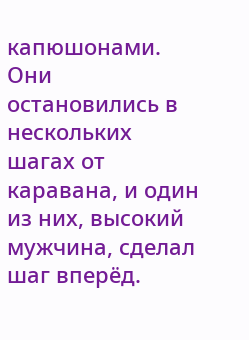капюшонами. Они остановились в нескольких шагах от каравана, и один из них, высокий мужчина, сделал шаг вперёд.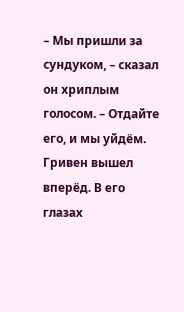– Мы пришли за сундуком, – сказал он хриплым голосом. – Отдайте его, и мы уйдём.
Гривен вышел вперёд. В его глазах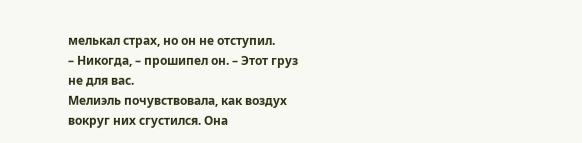мелькал страх, но он не отступил.
– Никогда, – прошипел он. – Этот груз не для вас.
Мелиэль почувствовала, как воздух вокруг них сгустился. Она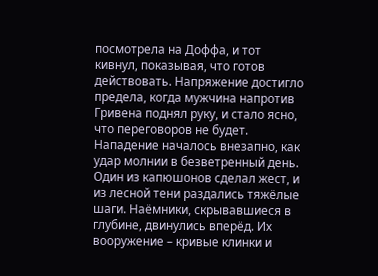посмотрела на Доффа, и тот кивнул, показывая, что готов действовать. Напряжение достигло предела, когда мужчина напротив Гривена поднял руку, и стало ясно, что переговоров не будет.
Нападение началось внезапно, как удар молнии в безветренный день. Один из капюшонов сделал жест, и из лесной тени раздались тяжёлые шаги. Наёмники, скрывавшиеся в глубине, двинулись вперёд. Их вооружение – кривые клинки и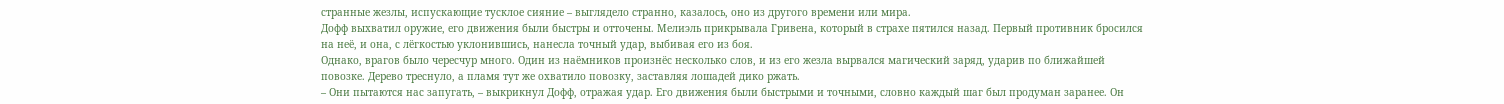странные жезлы, испускающие тусклое сияние – выглядело странно, казалось, оно из другого времени или мира.
Дофф выхватил оружие, его движения были быстры и отточены. Мелиэль прикрывала Гривена, который в страхе пятился назад. Первый противник бросился на неё, и она, с лёгкостью уклонившись, нанесла точный удар, выбивая его из боя.
Однако, врагов было чересчур много. Один из наёмников произнёс несколько слов, и из его жезла вырвался магический заряд, ударив по ближайшей повозке. Дерево треснуло, а пламя тут же охватило повозку, заставляя лошадей дико ржать.
– Они пытаются нас запугать, – выкрикнул Дофф, отражая удар. Его движения были быстрыми и точными, словно каждый шаг был продуман заранее. Он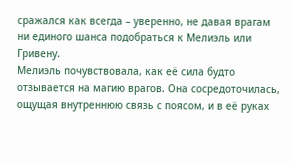сражался как всегда – уверенно, не давая врагам ни единого шанса подобраться к Мелиэль или Гривену.
Мелиэль почувствовала, как её сила будто отзывается на магию врагов. Она сосредоточилась, ощущая внутреннюю связь с поясом, и в её руках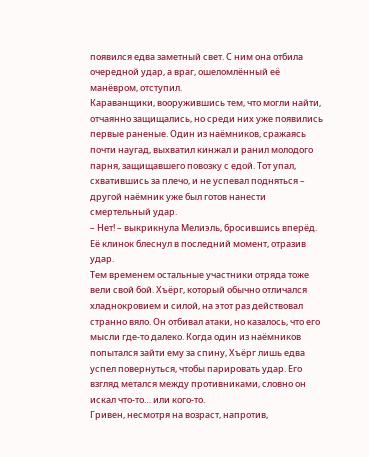появился едва заметный свет. С ним она отбила очередной удар, а враг, ошеломлённый её манёвром, отступил.
Караванщики, вооружившись тем, что могли найти, отчаянно защищались, но среди них уже появились первые раненые. Один из наёмников, сражаясь почти наугад, выхватил кинжал и ранил молодого парня, защищавшего повозку с едой. Тот упал, схватившись за плечо, и не успевал подняться – другой наёмник уже был готов нанести смертельный удар.
– Нет! – выкрикнула Мелиэль, бросившись вперёд.
Её клинок блеснул в последний момент, отразив удар.
Тем временем остальные участники отряда тоже вели свой бой. Хъёрг, который обычно отличался хладнокровием и силой, на этот раз действовал странно вяло. Он отбивал атаки, но казалось, что его мысли где-то далеко. Когда один из наёмников попытался зайти ему за спину, Хъёрг лишь едва успел повернуться, чтобы парировать удар. Его взгляд метался между противниками, словно он искал что-то… или кого-то.
Гривен, несмотря на возраст, напротив,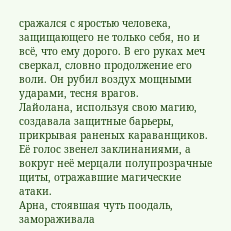сражался с яростью человека, защищающего не только себя, но и всё, что ему дорого. В его руках меч сверкал, словно продолжение его воли. Он рубил воздух мощными ударами, тесня врагов.
Лайолана, используя свою магию, создавала защитные барьеры, прикрывая раненых караванщиков. Её голос звенел заклинаниями, а вокруг неё мерцали полупрозрачные щиты, отражавшие магические атаки.
Арна, стоявшая чуть поодаль, замораживала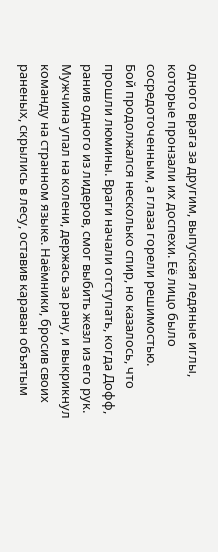одного врага за другим, выпуская ледяные иглы, которые пронзали их доспехи. Её лицо было сосредоточенным, а глаза горели решимостью.
Бой продолжался несколько спир, но казалось, что прошли люмины. Враги начали отступать, когда Дофф, ранив одного из лидеров, смог выбить жезл из его рук. Мужчина упал на колени, держась за рану, и выкрикнул команду на странном языке. Наёмники, бросив своих раненых, скрылись в лесу, оставив караван объятым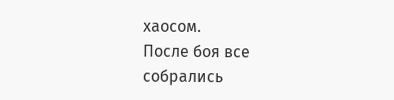хаосом.
После боя все собрались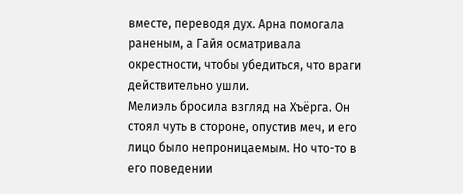вместе, переводя дух. Арна помогала раненым, а Гайя осматривала окрестности, чтобы убедиться, что враги действительно ушли.
Мелиэль бросила взгляд на Хъёрга. Он стоял чуть в стороне, опустив меч, и его лицо было непроницаемым. Но что-то в его поведении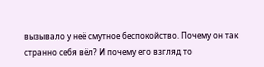вызывало у неё смутное беспокойство. Почему он так странно себя вёл? И почему его взгляд то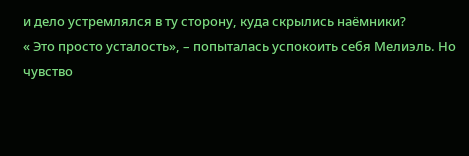и дело устремлялся в ту сторону, куда скрылись наёмники?
« Это просто усталость», – попыталась успокоить себя Мелиэль. Но чувство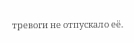тревоги не отпускало её.